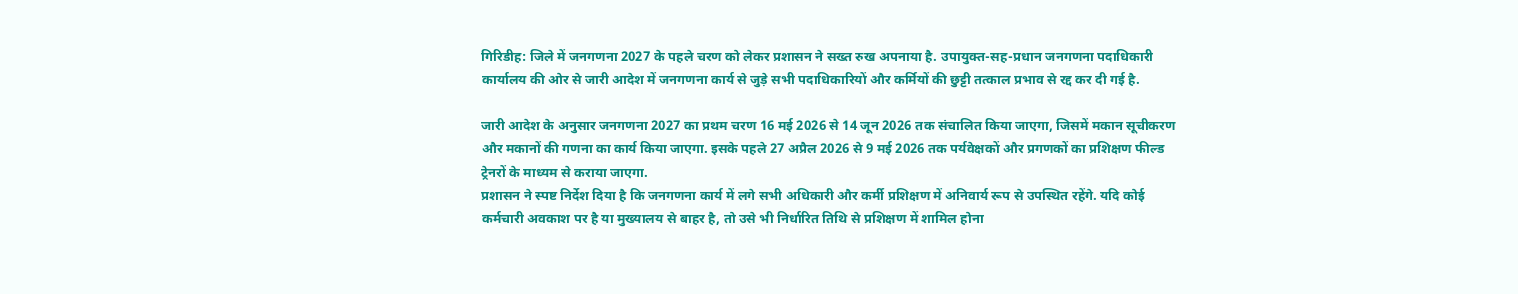गिरिडीह: जिले में जनगणना 2027 के पहले चरण को लेकर प्रशासन ने सख्त रुख अपनाया है. उपायुक्त-सह-प्रधान जनगणना पदाधिकारी कार्यालय की ओर से जारी आदेश में जनगणना कार्य से जुड़े सभी पदाधिकारियों और कर्मियों की छुट्टी तत्काल प्रभाव से रद्द कर दी गई है.

जारी आदेश के अनुसार जनगणना 2027 का प्रथम चरण 16 मई 2026 से 14 जून 2026 तक संचालित किया जाएगा, जिसमें मकान सूचीकरण और मकानों की गणना का कार्य किया जाएगा. इसके पहले 27 अप्रैल 2026 से 9 मई 2026 तक पर्यवेक्षकों और प्रगणकों का प्रशिक्षण फील्ड ट्रेनरों के माध्यम से कराया जाएगा.
प्रशासन ने स्पष्ट निर्देश दिया है कि जनगणना कार्य में लगे सभी अधिकारी और कर्मी प्रशिक्षण में अनिवार्य रूप से उपस्थित रहेंगे. यदि कोई कर्मचारी अवकाश पर है या मुख्यालय से बाहर है, तो उसे भी निर्धारित तिथि से प्रशिक्षण में शामिल होना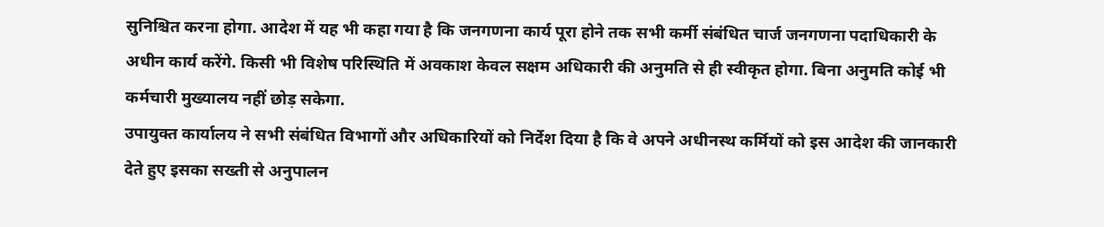सुनिश्चित करना होगा. आदेश में यह भी कहा गया है कि जनगणना कार्य पूरा होने तक सभी कर्मी संबंधित चार्ज जनगणना पदाधिकारी के अधीन कार्य करेंगे. किसी भी विशेष परिस्थिति में अवकाश केवल सक्षम अधिकारी की अनुमति से ही स्वीकृत होगा. बिना अनुमति कोई भी कर्मचारी मुख्यालय नहीं छोड़ सकेगा.
उपायुक्त कार्यालय ने सभी संबंधित विभागों और अधिकारियों को निर्देश दिया है कि वे अपने अधीनस्थ कर्मियों को इस आदेश की जानकारी देते हुए इसका सख्ती से अनुपालन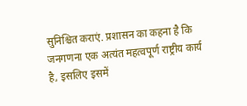सुनिश्चित कराएं. प्रशासन का कहना है कि जनगणना एक अत्यंत महत्वपूर्ण राष्ट्रीय कार्य है, इसलिए इसमें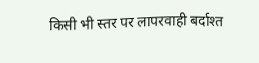किसी भी स्तर पर लापरवाही बर्दाश्त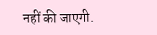नहीं की जाएगी.